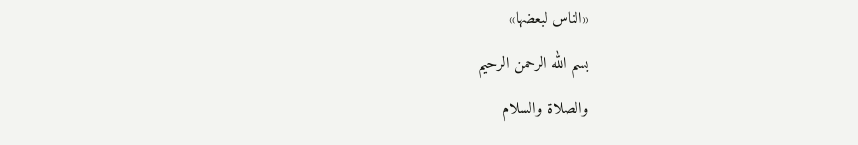«الناس لبعضها»
بسم الله الرحمن الرحيم
والصلاة والسلام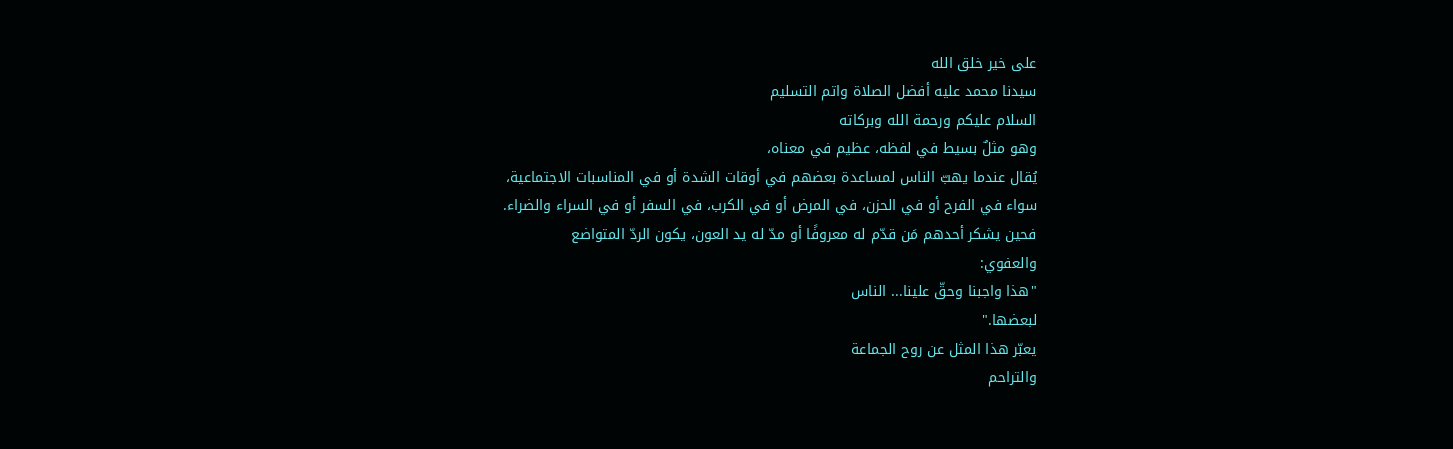على خير خلق الله
سيدنا محمد عليه أفضل الصلاة واتم التسليم
السلام عليكم ورحمة الله وبركاته
وهو مثلٌ بسيط في لفظه، عظيم في معناه،
يُقال عندما يهبّ الناس لمساعدة بعضهم في أوقات الشدة أو في المناسبات الاجتماعية،
سواء في الفرح أو في الحزن، في المرض أو في الكرب، في السفر أو في السراء والضراء.
فحين يشكر أحدهم مَن قدّم له معروفًا أو مدّ له يد العون، يكون الردّ المتواضع
والعفوي:
"هذا واجبنا وحقّ علينا... الناس
لبعضها."
يعبّر هذا المثل عن روح الجماعة
والتراحم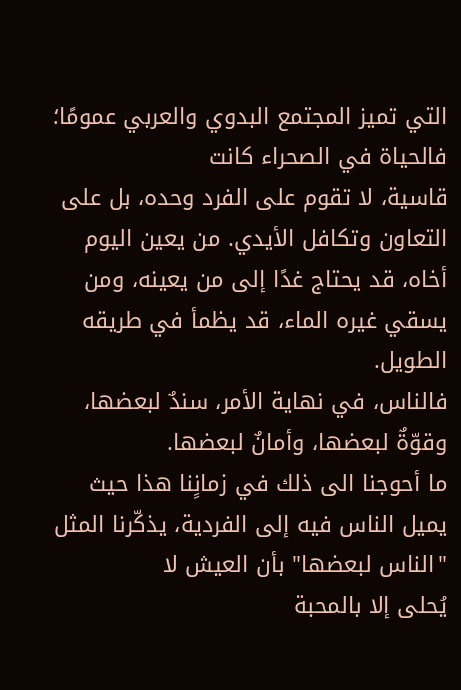التي تميز المجتمع البدوي والعربي عمومًا؛ فالحياة في الصحراء كانت
قاسية، لا تقوم على الفرد وحده، بل على التعاون وتكافل الأيدي. من يعين اليوم
أخاه، قد يحتاج غدًا إلى من يعينه، ومن يسقي غيره الماء، قد يظمأ في طريقه الطويل.
فالناس، في نهاية الأمر، سندٌ لبعضها،
وقوّةٌ لبعضها، وأمانٌ لبعضها.
ما أحوجنا الى ذلك في زمانٍنا هذا حيث
يميل الناس فيه إلى الفردية، يذكّرنا المثل "الناس لبعضها" بأن العيش لا
يُحلى إلا بالمحبة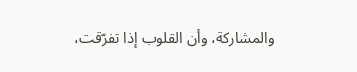والمشاركة، وأن القلوب إذا تفرّقت،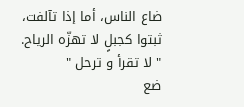ضاع الناس، أما إذا تآلفت،
ثبتوا كجبلٍ لا تهزّه الرياح.
" لا تقرأ و ترحل "
ضع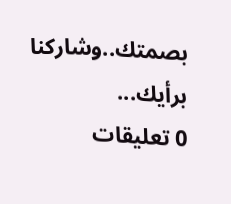بصمتك..وشاركنا برأيك...
0 تعليقات